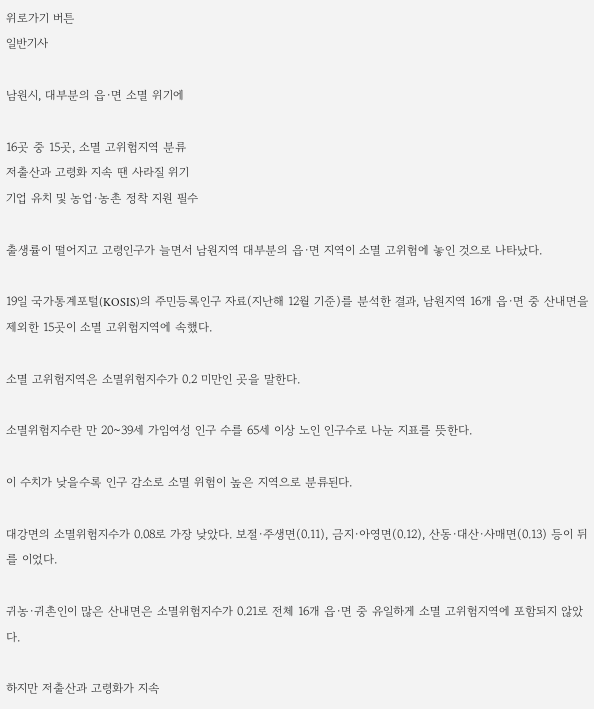위로가기 버튼
일반기사

남원시, 대부분의 읍·면 소멸 위기에

16곳 중 15곳, 소멸 고위험지역 분류
저출산과 고령화 지속 땐 사라질 위기
기업 유치 및 농업·농촌 정착 지원 필수

출생률이 떨어지고 고령인구가 늘면서 남원지역 대부분의 읍·면 지역이 소멸 고위험에 놓인 것으로 나타났다.

19일 국가통계포털(KOSIS)의 주민등록인구 자료(지난해 12월 기준)를 분석한 결과, 남원지역 16개 읍·면 중 산내면을 제외한 15곳이 소멸 고위험지역에 속했다.

소멸 고위험지역은 소멸위험지수가 0.2 미만인 곳을 말한다.

소멸위험지수란 만 20~39세 가임여성 인구 수를 65세 이상 노인 인구수로 나눈 지표를 뜻한다.

이 수치가 낮을수록 인구 감소로 소멸 위험이 높은 지역으로 분류된다.

대강면의 소멸위험지수가 0.08로 가장 낮았다. 보절·주생면(0.11), 금지·아영면(0.12), 산동·대산·사매면(0.13) 등이 뒤를 이었다.

귀농·귀촌인이 많은 산내면은 소멸위험지수가 0.21로 전체 16개 읍·면 중 유일하게 소멸 고위험지역에 포함되지 않았다.

하지만 저출산과 고령화가 지속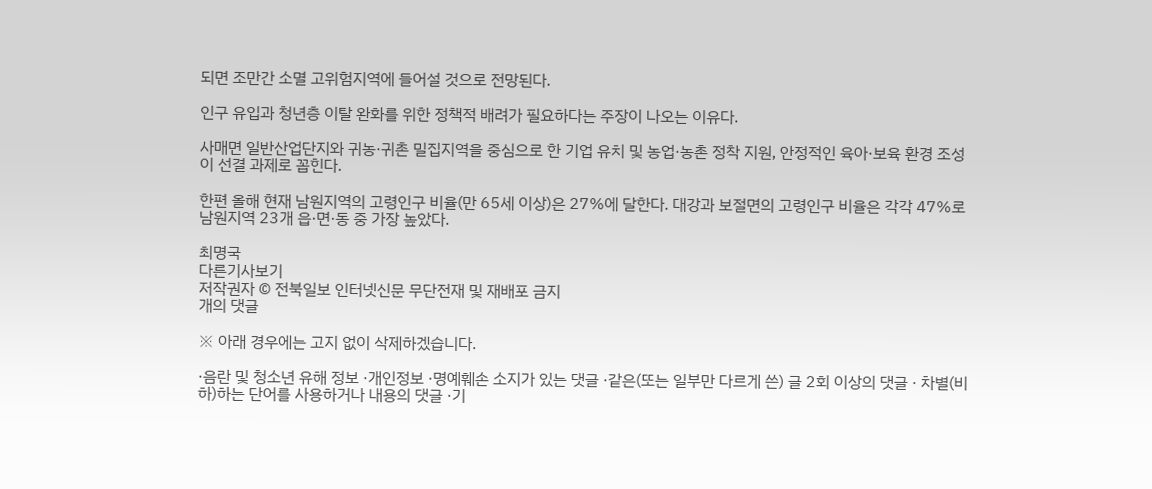되면 조만간 소멸 고위험지역에 들어설 것으로 전망된다.

인구 유입과 청년층 이탈 완화를 위한 정책적 배려가 필요하다는 주장이 나오는 이유다.

사매면 일반산업단지와 귀농·귀촌 밀집지역을 중심으로 한 기업 유치 및 농업·농촌 정착 지원, 안정적인 육아·보육 환경 조성이 선결 과제로 꼽힌다.

한편 올해 현재 남원지역의 고령인구 비율(만 65세 이상)은 27%에 달한다. 대강과 보절면의 고령인구 비율은 각각 47%로 남원지역 23개 읍·면·동 중 가장 높았다.

최명국
다른기사보기
저작권자 © 전북일보 인터넷신문 무단전재 및 재배포 금지
개의 댓글

※ 아래 경우에는 고지 없이 삭제하겠습니다.

·음란 및 청소년 유해 정보 ·개인정보 ·명예훼손 소지가 있는 댓글 ·같은(또는 일부만 다르게 쓴) 글 2회 이상의 댓글 · 차별(비하)하는 단어를 사용하거나 내용의 댓글 ·기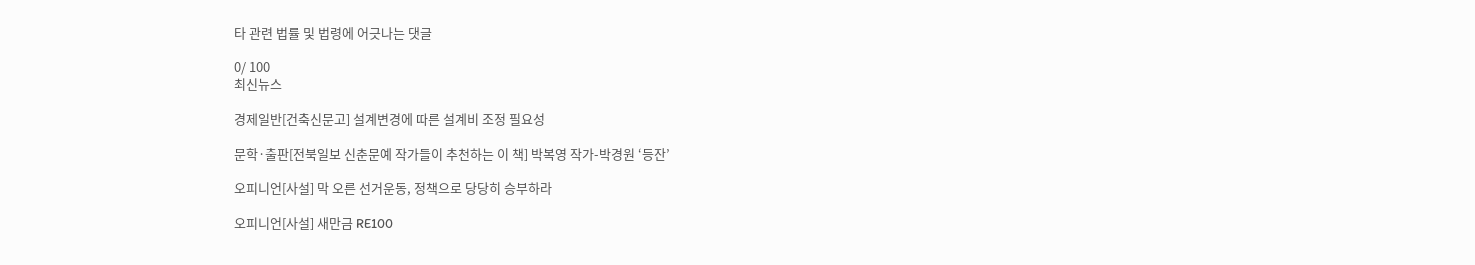타 관련 법률 및 법령에 어긋나는 댓글

0/ 100
최신뉴스

경제일반[건축신문고] 설계변경에 따른 설계비 조정 필요성

문학·출판[전북일보 신춘문예 작가들이 추천하는 이 책] 박복영 작가-박경원 ‘등잔’

오피니언[사설] 막 오른 선거운동, 정책으로 당당히 승부하라

오피니언[사설] 새만금 RE100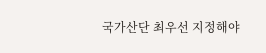국가산단 최우선 지정해야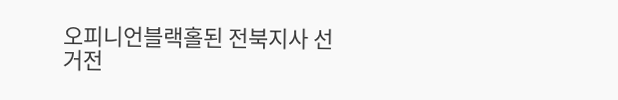오피니언블랙홀된 전북지사 선거전